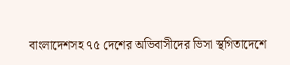বাংলাদেশসহ ৭৫ দেশের অভিবাসীদের ভিসা স্থগিতাদেশে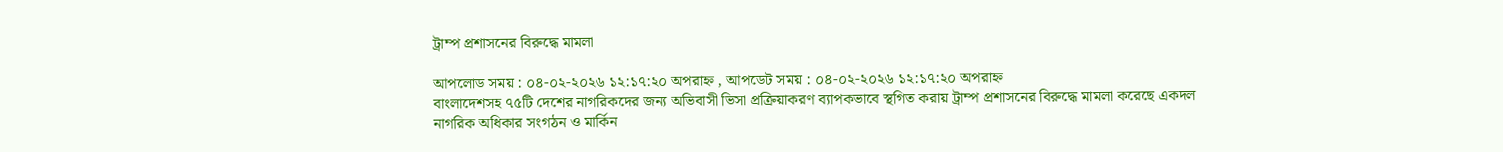ট্রাম্প প্রশাসনের বিরুদ্ধে মামলা

আপলোড সময় : ০৪-০২-২০২৬ ১২:১৭:২০ অপরাহ্ন , আপডেট সময় : ০৪-০২-২০২৬ ১২:১৭:২০ অপরাহ্ন
বাংলাদেশসহ ৭৫টি দেশের নাগরিকদের জন্য অভিবাসী ভিসা প্রক্রিয়াকরণ ব্যাপকভাবে স্থগিত করায় ট্রাম্প প্রশাসনের বিরুদ্ধে মামলা করেছে একদল নাগরিক অধিকার সংগঠন ও মার্কিন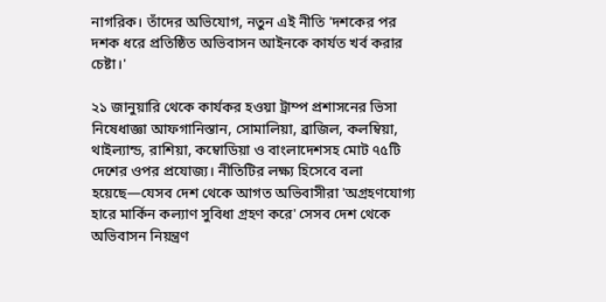নাগরিক। তাঁদের অভিযোগ, নতুন এই নীতি 'দশকের পর দশক ধরে প্রতিষ্ঠিত অভিবাসন আইনকে কার্যত খর্ব করার চেষ্টা।'

২১ জানুয়ারি থেকে কার্যকর হওয়া ট্রাম্প প্রশাসনের ভিসা নিষেধাজ্ঞা আফগানিস্তান, সোমালিয়া, ব্রাজিল, কলম্বিয়া, থাইল্যান্ড, রাশিয়া, কম্বোডিয়া ও বাংলাদেশসহ মোট ৭৫টি দেশের ওপর প্রযোজ্য। নীতিটির লক্ষ্য হিসেবে বলা হয়েছে—যেসব দেশ থেকে আগত অভিবাসীরা 'অগ্রহণযোগ্য হারে মার্কিন কল্যাণ সুবিধা গ্রহণ করে' সেসব দেশ থেকে অভিবাসন নিয়ন্ত্রণ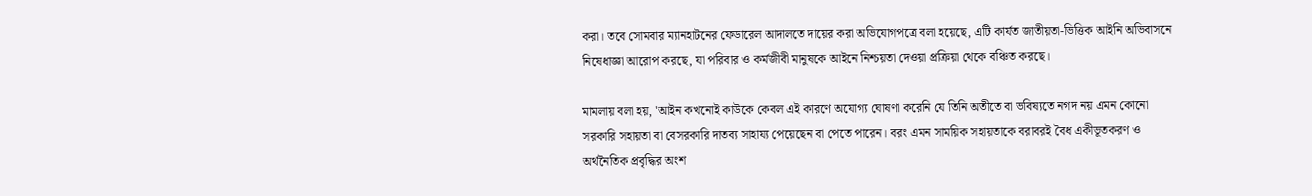করা। তবে সোমবার ম্যানহাটনের ফেডারেল আদালতে দায়ের করা অভিযোগপত্রে বলা হয়েছে, এটি কার্যত জাতীয়তা-ভিত্তিক আইনি অভিবাসনে নিষেধাজ্ঞা আরোপ করছে, যা পরিবার ও কর্মজীবী মানুষকে আইনে নিশ্চয়তা দেওয়া প্রক্রিয়া থেকে বঞ্চিত করছে।

মামলায় বলা হয়, 'আইন কখনোই কাউকে কেবল এই কারণে অযোগ্য ঘোষণা করেনি যে তিনি অতীতে বা ভবিষ্যতে নগদ নয় এমন কোনো সরকারি সহায়তা বা বেসরকারি দাতব্য সাহায্য পেয়েছেন বা পেতে পারেন। বরং এমন সাময়িক সহায়তাকে বরাবরই বৈধ একীভূতকরণ ও অর্থনৈতিক প্রবৃদ্ধির অংশ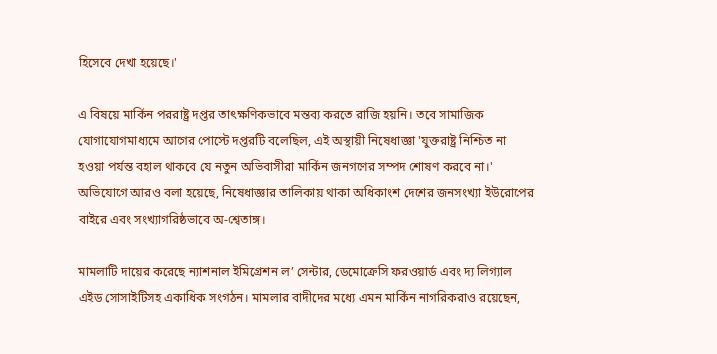হিসেবে দেখা হয়েছে।'

এ বিষয়ে মার্কিন পররাষ্ট্র দপ্তর তাৎক্ষণিকভাবে মন্তব্য করতে রাজি হয়নি। তবে সামাজিক যোগাযোগমাধ্যমে আগের পোস্টে দপ্তরটি বলেছিল, এই অস্থায়ী নিষেধাজ্ঞা 'যুক্তরাষ্ট্র নিশ্চিত না হওয়া পর্যন্ত বহাল থাকবে যে নতুন অভিবাসীরা মার্কিন জনগণের সম্পদ শোষণ করবে না।' অভিযোগে আরও বলা হয়েছে, নিষেধাজ্ঞার তালিকায় থাকা অধিকাংশ দেশের জনসংখ্যা ইউরোপের বাইরে এবং সংখ্যাগরিষ্ঠভাবে অ-শ্বেতাঙ্গ।

মামলাটি দায়ের করেছে ন্যাশনাল ইমিগ্রেশন ল’ সেন্টার, ডেমোক্রেসি ফরওয়ার্ড এবং দ্য লিগ্যাল এইড সোসাইটিসহ একাধিক সংগঠন। মামলার বাদীদের মধ্যে এমন মার্কিন নাগরিকরাও রয়েছেন,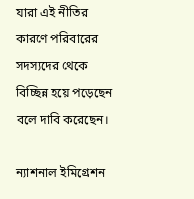যারা এই নীতির কারণে পরিবারের সদস্যদের থেকে বিচ্ছিন্ন হয়ে পড়েছেন বলে দাবি করেছেন।

ন্যাশনাল ইমিগ্রেশন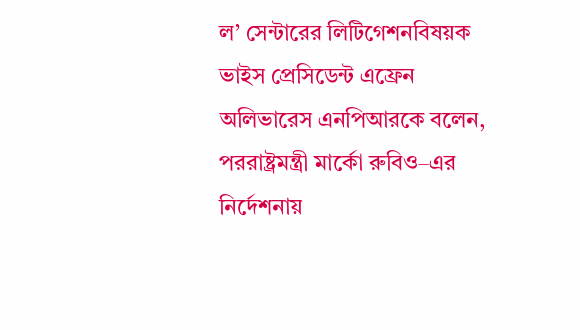ল’ সেন্টারের লিটিগেশনবিষয়ক ভাইস প্রেসিডেন্ট এফ্রেন অলিভারেস এনপিআরকে বলেন, পররাষ্ট্রমন্ত্রী মার্কো রুবিও–এর নির্দেশনায়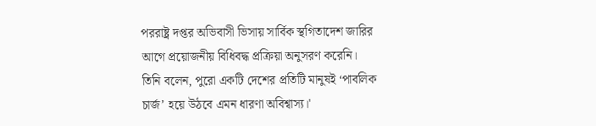পররাষ্ট্র দপ্তর অভিবাসী ভিসায় সার্বিক স্থগিতাদেশ জারির আগে প্রয়োজনীয় বিধিবদ্ধ প্রক্রিয়া অনুসরণ করেনি। তিনি বলেন, পুরো একটি দেশের প্রতিটি মানুষই ‘পাবলিক চার্জ’ হয়ে উঠবে এমন ধারণা অবিশ্বাস্য।'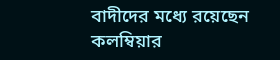বাদীদের মধ্যে রয়েছেন কলম্বিয়ার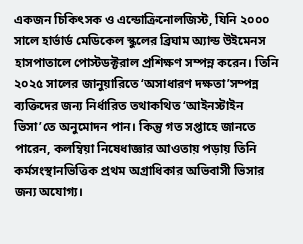একজন চিকিৎসক ও এন্ডোক্রিনোলজিস্ট, যিনি ২০০০ সালে হার্ভার্ড মেডিকেল স্কুলের ব্রিঘাম অ্যান্ড উইমেনস হাসপাতালে পোস্টডক্টরাল প্রশিক্ষণ সম্পন্ন করেন। তিনি ২০২৫ সালের জানুয়ারিতে ‘অসাধারণ দক্ষতা’সম্পন্ন ব্যক্তিদের জন্য নির্ধারিত তথাকথিত ‘আইনস্টাইন ভিসা’তে অনুমোদন পান। কিন্তু গত সপ্তাহে জানতে পারেন, কলম্বিয়া নিষেধাজ্ঞার আওতায় পড়ায় তিনি কর্মসংস্থানভিত্তিক প্রথম অগ্রাধিকার অভিবাসী ভিসার জন্য অযোগ্য।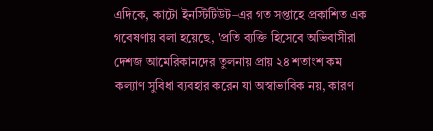এদিকে, কাটো ইনস্টিটিউট–এর গত সপ্তাহে প্রকাশিত এক গবেষণায় বলা হয়েছে, 'প্রতি ব্যক্তি হিসেবে অভিবাসীরা দেশজ আমেরিকানদের তুলনায় প্রায় ২৪ শতাংশ কম কল্যাণ সুবিধা ব্যবহার করেন যা অস্বাভাবিক নয়, কারণ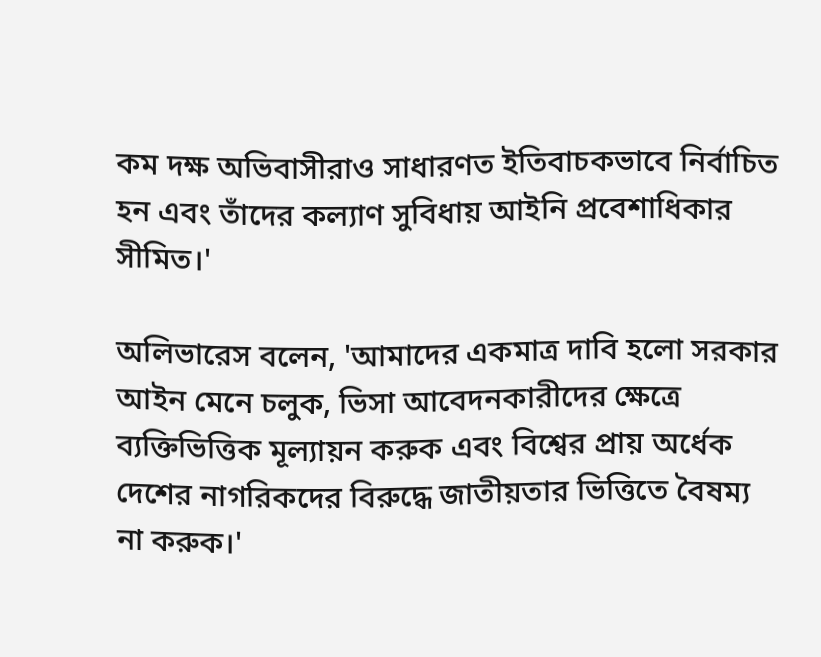কম দক্ষ অভিবাসীরাও সাধারণত ইতিবাচকভাবে নির্বাচিত হন এবং তাঁদের কল্যাণ সুবিধায় আইনি প্রবেশাধিকার সীমিত।'

অলিভারেস বলেন, 'আমাদের একমাত্র দাবি হলো সরকার আইন মেনে চলুক, ভিসা আবেদনকারীদের ক্ষেত্রে ব্যক্তিভিত্তিক মূল্যায়ন করুক এবং বিশ্বের প্রায় অর্ধেক দেশের নাগরিকদের বিরুদ্ধে জাতীয়তার ভিত্তিতে বৈষম্য না করুক।'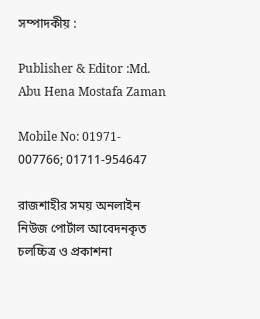সম্পাদকীয় :

Publisher & Editor :Md. Abu Hena Mostafa Zaman

Mobile No: 01971- 007766; 01711-954647

রাজশাহীর সময় অনলাইন নিউজ পোর্টাল আবেদনকৃত চলচ্চিত্র ও প্রকাশনা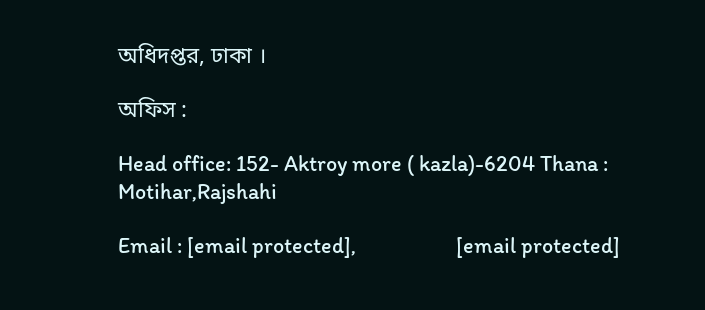অধিদপ্তর, ঢাকা ।

অফিস :

Head office: 152- Aktroy more ( kazla)-6204 Thana : Motihar,Rajshahi

Email : [email protected],                    [email protected]